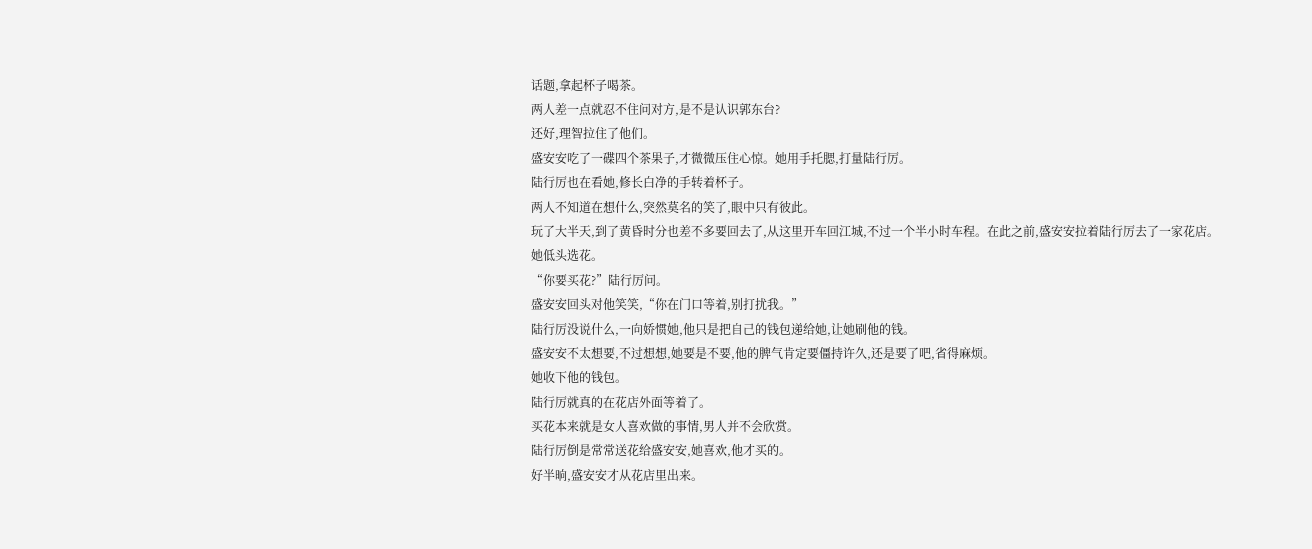话题,拿起杯子喝茶。
两人差一点就忍不住问对方,是不是认识郭东台?
还好,理智拉住了他们。
盛安安吃了一碟四个茶果子,才微微压住心惊。她用手托腮,打量陆行厉。
陆行厉也在看她,修长白净的手转着杯子。
两人不知道在想什么,突然莫名的笑了,眼中只有彼此。
玩了大半天,到了黄昏时分也差不多要回去了,从这里开车回江城,不过一个半小时车程。在此之前,盛安安拉着陆行厉去了一家花店。
她低头选花。
“你要买花?”陆行厉问。
盛安安回头对他笑笑,“你在门口等着,别打扰我。”
陆行厉没说什么,一向娇惯她,他只是把自己的钱包递给她,让她刷他的钱。
盛安安不太想要,不过想想,她要是不要,他的脾气肯定要僵持许久,还是要了吧,省得麻烦。
她收下他的钱包。
陆行厉就真的在花店外面等着了。
买花本来就是女人喜欢做的事情,男人并不会欣赏。
陆行厉倒是常常送花给盛安安,她喜欢,他才买的。
好半晌,盛安安才从花店里出来。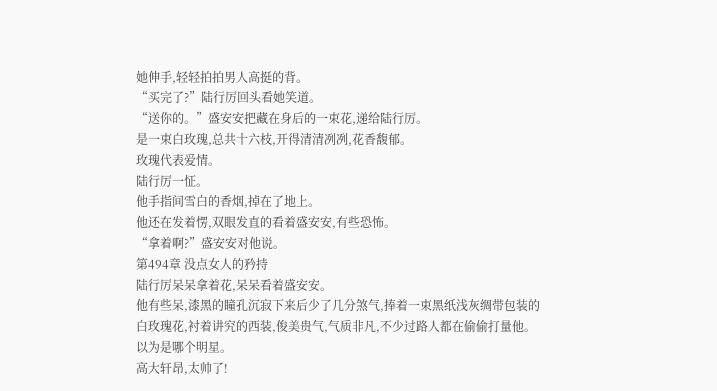她伸手,轻轻拍拍男人高挺的背。
“买完了?”陆行厉回头看她笑道。
“送你的。”盛安安把藏在身后的一束花,递给陆行厉。
是一束白玫瑰,总共十六枝,开得清清冽冽,花香馥郁。
玫瑰代表爱情。
陆行厉一怔。
他手指间雪白的香烟,掉在了地上。
他还在发着愣,双眼发直的看着盛安安,有些恐怖。
“拿着啊?”盛安安对他说。
第494章 没点女人的矜持
陆行厉呆呆拿着花,呆呆看着盛安安。
他有些呆,漆黑的瞳孔沉寂下来后少了几分煞气,捧着一束黑纸浅灰绸带包装的白玫瑰花,衬着讲究的西装,俊美贵气,气质非凡,不少过路人都在偷偷打量他。
以为是哪个明星。
高大轩昂,太帅了!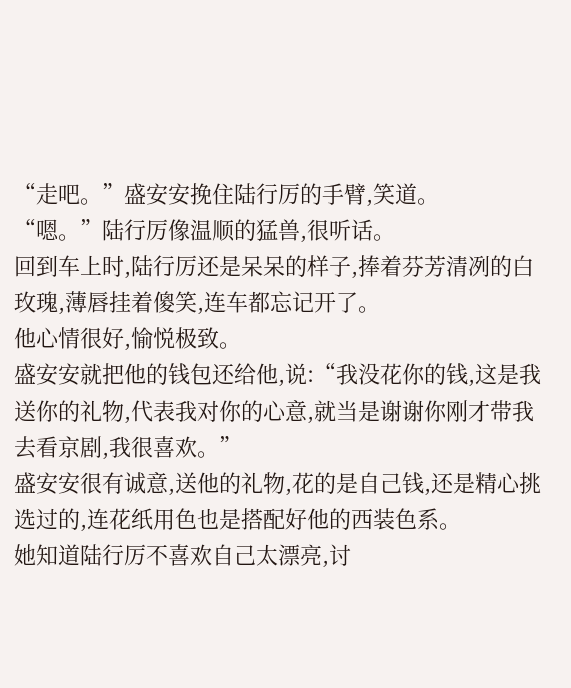“走吧。”盛安安挽住陆行厉的手臂,笑道。
“嗯。”陆行厉像温顺的猛兽,很听话。
回到车上时,陆行厉还是呆呆的样子,捧着芬芳清冽的白玫瑰,薄唇挂着傻笑,连车都忘记开了。
他心情很好,愉悦极致。
盛安安就把他的钱包还给他,说:“我没花你的钱,这是我送你的礼物,代表我对你的心意,就当是谢谢你刚才带我去看京剧,我很喜欢。”
盛安安很有诚意,送他的礼物,花的是自己钱,还是精心挑选过的,连花纸用色也是搭配好他的西装色系。
她知道陆行厉不喜欢自己太漂亮,讨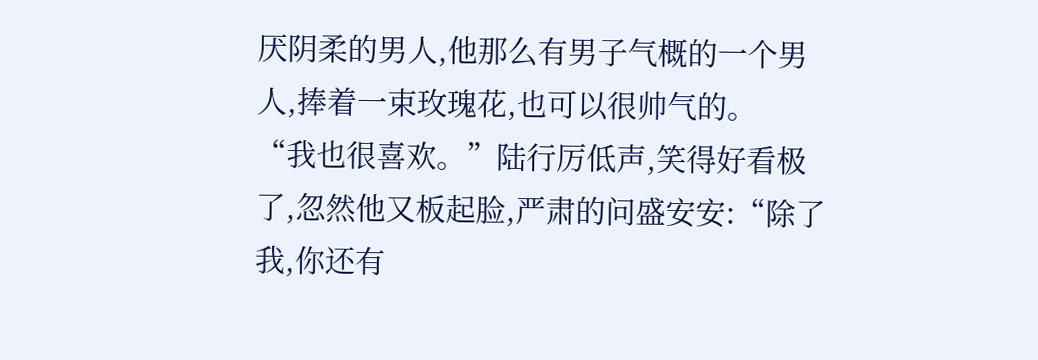厌阴柔的男人,他那么有男子气概的一个男人,捧着一束玫瑰花,也可以很帅气的。
“我也很喜欢。”陆行厉低声,笑得好看极了,忽然他又板起脸,严肃的问盛安安:“除了我,你还有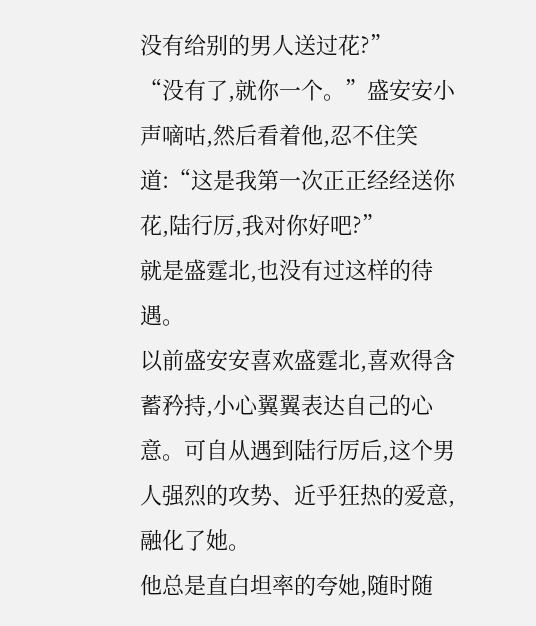没有给别的男人送过花?”
“没有了,就你一个。”盛安安小声嘀咕,然后看着他,忍不住笑道:“这是我第一次正正经经送你花,陆行厉,我对你好吧?”
就是盛霆北,也没有过这样的待遇。
以前盛安安喜欢盛霆北,喜欢得含蓄矜持,小心翼翼表达自己的心意。可自从遇到陆行厉后,这个男人强烈的攻势、近乎狂热的爱意,融化了她。
他总是直白坦率的夸她,随时随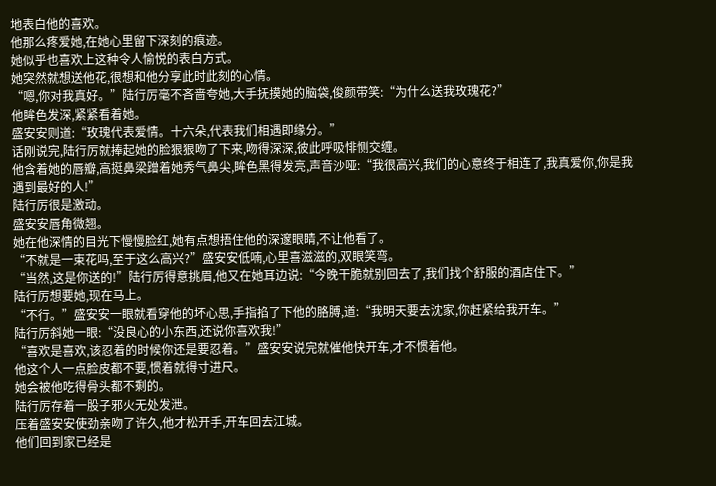地表白他的喜欢。
他那么疼爱她,在她心里留下深刻的痕迹。
她似乎也喜欢上这种令人愉悦的表白方式。
她突然就想送他花,很想和他分享此时此刻的心情。
“嗯,你对我真好。”陆行厉毫不吝啬夸她,大手抚摸她的脑袋,俊颜带笑:“为什么送我玫瑰花?”
他眸色发深,紧紧看着她。
盛安安则道:“玫瑰代表爱情。十六朵,代表我们相遇即缘分。”
话刚说完,陆行厉就捧起她的脸狠狠吻了下来,吻得深深,彼此呼吸悱恻交缠。
他含着她的唇瓣,高挺鼻梁蹭着她秀气鼻尖,眸色黑得发亮,声音沙哑:“我很高兴,我们的心意终于相连了,我真爱你,你是我遇到最好的人!”
陆行厉很是激动。
盛安安唇角微翘。
她在他深情的目光下慢慢脸红,她有点想捂住他的深邃眼睛,不让他看了。
“不就是一束花吗,至于这么高兴?”盛安安低喃,心里喜滋滋的,双眼笑弯。
“当然,这是你送的!”陆行厉得意挑眉,他又在她耳边说:“今晚干脆就别回去了,我们找个舒服的酒店住下。”
陆行厉想要她,现在马上。
“不行。”盛安安一眼就看穿他的坏心思,手指掐了下他的胳膊,道:“我明天要去沈家,你赶紧给我开车。”
陆行厉斜她一眼:“没良心的小东西,还说你喜欢我!”
“喜欢是喜欢,该忍着的时候你还是要忍着。”盛安安说完就催他快开车,才不惯着他。
他这个人一点脸皮都不要,惯着就得寸进尺。
她会被他吃得骨头都不剩的。
陆行厉存着一股子邪火无处发泄。
压着盛安安使劲亲吻了许久,他才松开手,开车回去江城。
他们回到家已经是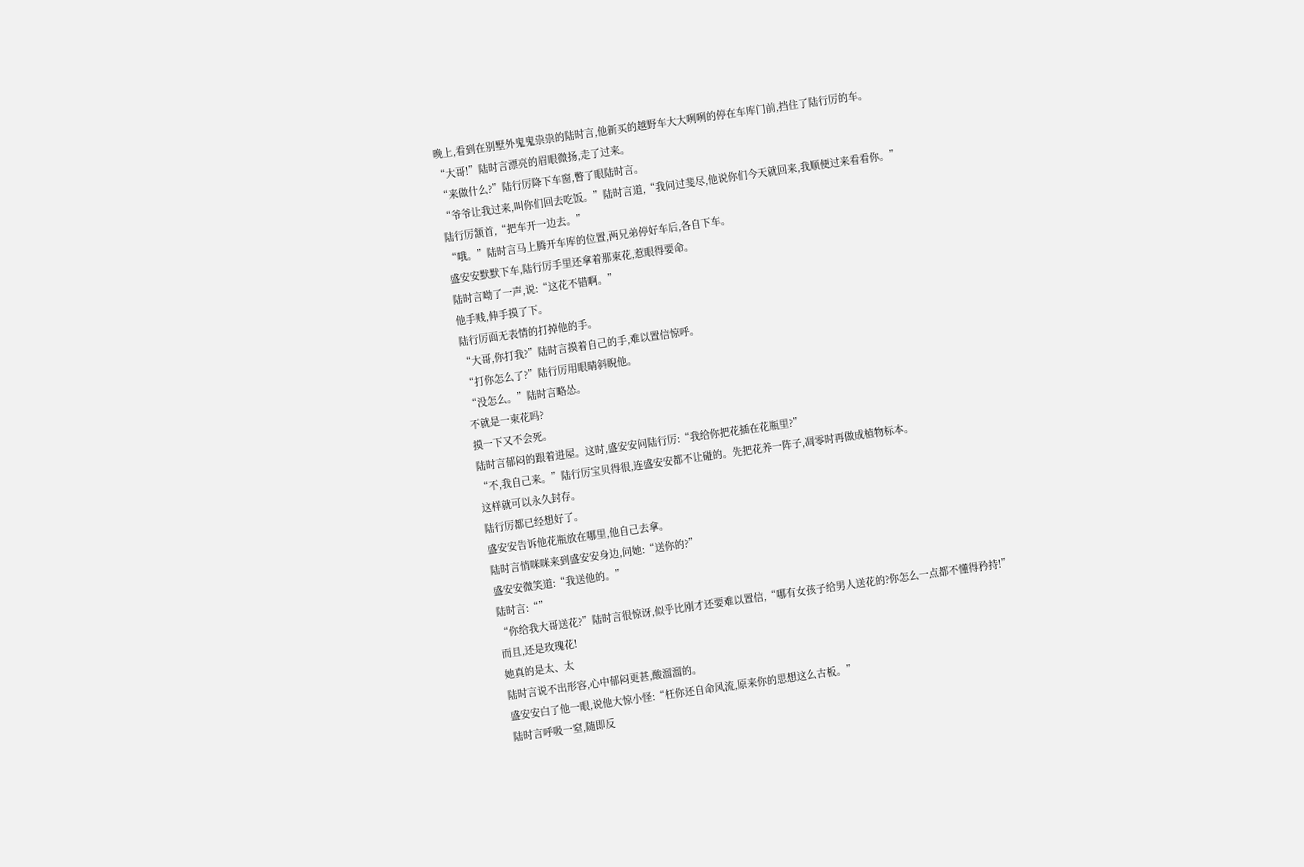晚上,看到在别墅外鬼鬼祟祟的陆时言,他新买的越野车大大咧咧的停在车库门前,挡住了陆行厉的车。
“大哥!”陆时言漂亮的眉眼微扬,走了过来。
“来做什么?”陆行厉降下车窗,瞥了眼陆时言。
“爷爷让我过来,叫你们回去吃饭。”陆时言道,“我问过斐尽,他说你们今天就回来,我顺便过来看看你。”
陆行厉颔首,“把车开一边去。”
“哦。”陆时言马上腾开车库的位置,两兄弟停好车后,各自下车。
盛安安默默下车,陆行厉手里还拿着那束花,惹眼得要命。
陆时言呦了一声,说:“这花不错啊。”
他手贱,伸手摸了下。
陆行厉面无表情的打掉他的手。
“大哥,你打我?”陆时言摸着自己的手,难以置信惊呼。
“打你怎么了?”陆行厉用眼睛斜睨他。
“没怎么。”陆时言略怂。
不就是一束花吗?
摸一下又不会死。
陆时言郁闷的跟着进屋。这时,盛安安问陆行厉:“我给你把花插在花瓶里?”
“不,我自己来。”陆行厉宝贝得很,连盛安安都不让碰的。先把花养一阵子,凋零时再做成植物标本。
这样就可以永久封存。
陆行厉都已经想好了。
盛安安告诉他花瓶放在哪里,他自己去拿。
陆时言悄咪咪来到盛安安身边,问她:“送你的?”
盛安安微笑道:“我送他的。”
陆时言:“”
“你给我大哥送花?”陆时言很惊讶,似乎比刚才还要难以置信,“哪有女孩子给男人送花的?你怎么一点都不懂得矜持!”
而且,还是玫瑰花!
她真的是太、太
陆时言说不出形容,心中郁闷更甚,酸溜溜的。
盛安安白了他一眼,说他大惊小怪:“枉你还自命风流,原来你的思想这么古板。”
陆时言呼吸一窒,随即反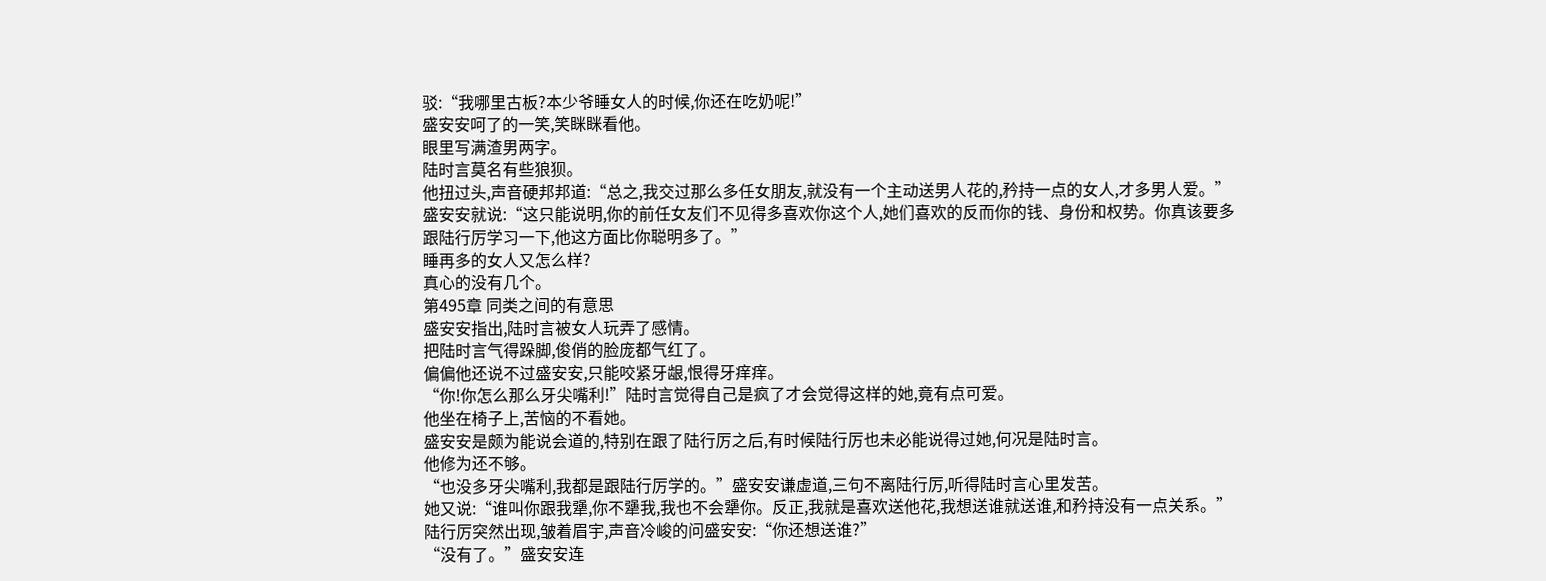驳:“我哪里古板?本少爷睡女人的时候,你还在吃奶呢!”
盛安安呵了的一笑,笑眯眯看他。
眼里写满渣男两字。
陆时言莫名有些狼狈。
他扭过头,声音硬邦邦道:“总之,我交过那么多任女朋友,就没有一个主动送男人花的,矜持一点的女人,才多男人爱。”
盛安安就说:“这只能说明,你的前任女友们不见得多喜欢你这个人,她们喜欢的反而你的钱、身份和权势。你真该要多跟陆行厉学习一下,他这方面比你聪明多了。”
睡再多的女人又怎么样?
真心的没有几个。
第495章 同类之间的有意思
盛安安指出,陆时言被女人玩弄了感情。
把陆时言气得跺脚,俊俏的脸庞都气红了。
偏偏他还说不过盛安安,只能咬紧牙龈,恨得牙痒痒。
“你!你怎么那么牙尖嘴利!”陆时言觉得自己是疯了才会觉得这样的她,竟有点可爱。
他坐在椅子上,苦恼的不看她。
盛安安是颇为能说会道的,特别在跟了陆行厉之后,有时候陆行厉也未必能说得过她,何况是陆时言。
他修为还不够。
“也没多牙尖嘴利,我都是跟陆行厉学的。”盛安安谦虚道,三句不离陆行厉,听得陆时言心里发苦。
她又说:“谁叫你跟我犟,你不犟我,我也不会犟你。反正,我就是喜欢送他花,我想送谁就送谁,和矜持没有一点关系。”
陆行厉突然出现,皱着眉宇,声音冷峻的问盛安安:“你还想送谁?”
“没有了。”盛安安连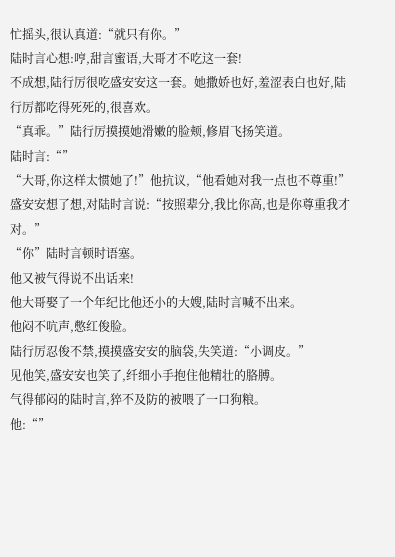忙摇头,很认真道:“就只有你。”
陆时言心想:哼,甜言蜜语,大哥才不吃这一套!
不成想,陆行厉很吃盛安安这一套。她撒娇也好,羞涩表白也好,陆行厉都吃得死死的,很喜欢。
“真乖。”陆行厉摸摸她滑嫩的脸颊,修眉飞扬笑道。
陆时言:“”
“大哥,你这样太惯她了!”他抗议,“他看她对我一点也不尊重!”
盛安安想了想,对陆时言说:“按照辈分,我比你高,也是你尊重我才对。”
“你”陆时言顿时语塞。
他又被气得说不出话来!
他大哥娶了一个年纪比他还小的大嫂,陆时言喊不出来。
他闷不吭声,憋红俊脸。
陆行厉忍俊不禁,摸摸盛安安的脑袋,失笑道:“小调皮。”
见他笑,盛安安也笑了,纤细小手抱住他精壮的胳膊。
气得郁闷的陆时言,猝不及防的被喂了一口狗粮。
他:“”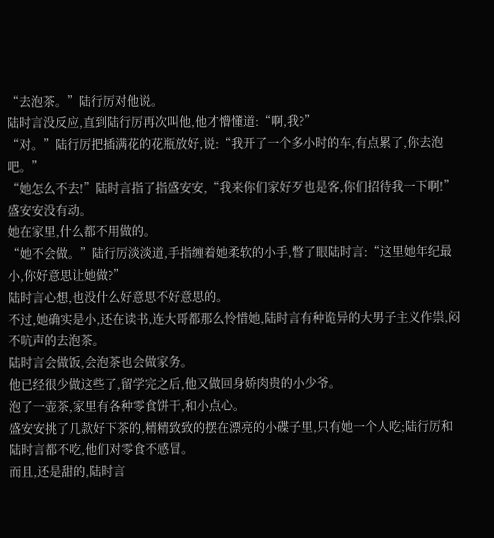“去泡茶。”陆行厉对他说。
陆时言没反应,直到陆行厉再次叫他,他才懵懂道:“啊,我?”
“对。”陆行厉把插满花的花瓶放好,说:“我开了一个多小时的车,有点累了,你去泡吧。”
“她怎么不去!”陆时言指了指盛安安,“我来你们家好歹也是客,你们招待我一下啊!”
盛安安没有动。
她在家里,什么都不用做的。
“她不会做。”陆行厉淡淡道,手指缠着她柔软的小手,瞥了眼陆时言:“这里她年纪最小,你好意思让她做?”
陆时言心想,也没什么好意思不好意思的。
不过,她确实是小,还在读书,连大哥都那么怜惜她,陆时言有种诡异的大男子主义作祟,闷不吭声的去泡茶。
陆时言会做饭,会泡茶也会做家务。
他已经很少做这些了,留学完之后,他又做回身娇肉贵的小少爷。
泡了一壶茶,家里有各种零食饼干,和小点心。
盛安安挑了几款好下茶的,精精致致的摆在漂亮的小碟子里,只有她一个人吃;陆行厉和陆时言都不吃,他们对零食不感冒。
而且,还是甜的,陆时言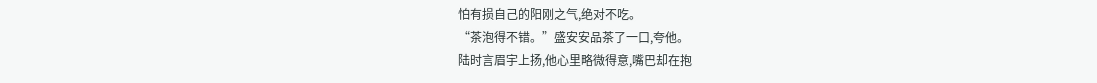怕有损自己的阳刚之气,绝对不吃。
“茶泡得不错。”盛安安品茶了一口,夸他。
陆时言眉宇上扬,他心里略微得意,嘴巴却在抱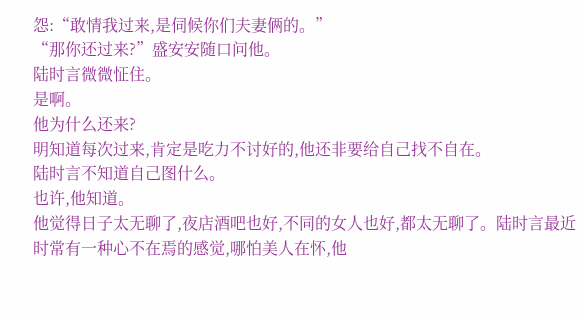怨:“敢情我过来,是伺候你们夫妻俩的。”
“那你还过来?”盛安安随口问他。
陆时言微微怔住。
是啊。
他为什么还来?
明知道每次过来,肯定是吃力不讨好的,他还非要给自己找不自在。
陆时言不知道自己图什么。
也许,他知道。
他觉得日子太无聊了,夜店酒吧也好,不同的女人也好,都太无聊了。陆时言最近时常有一种心不在焉的感觉,哪怕美人在怀,他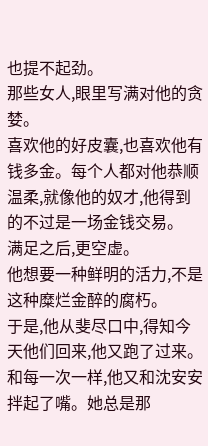也提不起劲。
那些女人,眼里写满对他的贪婪。
喜欢他的好皮囊,也喜欢他有钱多金。每个人都对他恭顺温柔,就像他的奴才,他得到的不过是一场金钱交易。
满足之后,更空虚。
他想要一种鲜明的活力,不是这种糜烂金醉的腐朽。
于是,他从斐尽口中,得知今天他们回来,他又跑了过来。
和每一次一样,他又和沈安安拌起了嘴。她总是那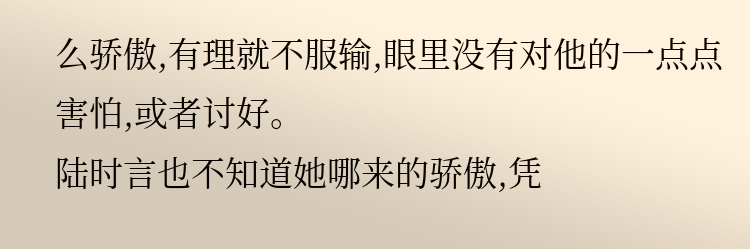么骄傲,有理就不服输,眼里没有对他的一点点害怕,或者讨好。
陆时言也不知道她哪来的骄傲,凭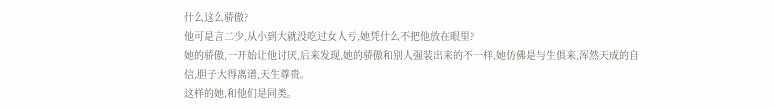什么这么骄傲?
他可是言二少,从小到大就没吃过女人亏,她凭什么不把他放在眼里?
她的骄傲,一开始让他讨厌,后来发现,她的骄傲和别人强装出来的不一样,她仿佛是与生俱来,浑然天成的自信,胆子大得离谱,天生尊贵。
这样的她,和他们是同类。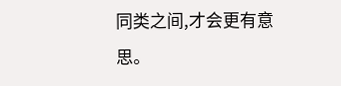同类之间,才会更有意思。